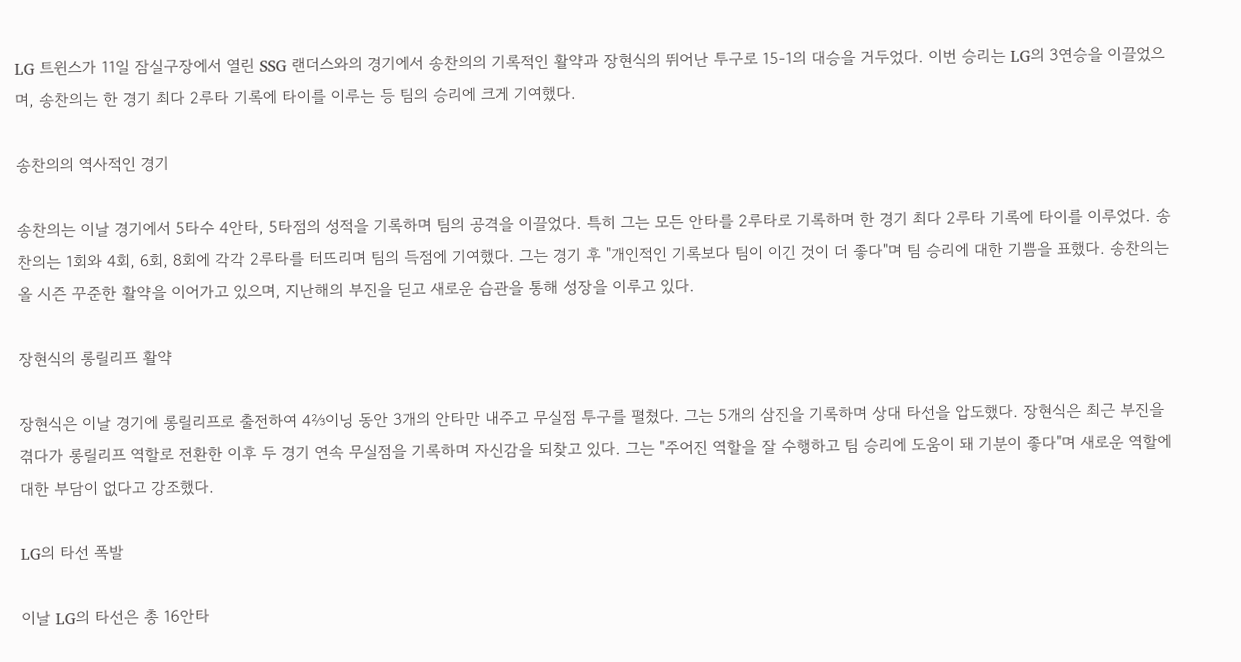LG 트윈스가 11일 잠실구장에서 열린 SSG 랜더스와의 경기에서 송찬의의 기록적인 활약과 장현식의 뛰어난 투구로 15-1의 대승을 거두었다. 이번 승리는 LG의 3연승을 이끌었으며, 송찬의는 한 경기 최다 2루타 기록에 타이를 이루는 등 팀의 승리에 크게 기여했다.

송찬의의 역사적인 경기

송찬의는 이날 경기에서 5타수 4안타, 5타점의 성적을 기록하며 팀의 공격을 이끌었다. 특히 그는 모든 안타를 2루타로 기록하며 한 경기 최다 2루타 기록에 타이를 이루었다. 송찬의는 1회와 4회, 6회, 8회에 각각 2루타를 터뜨리며 팀의 득점에 기여했다. 그는 경기 후 "개인적인 기록보다 팀이 이긴 것이 더 좋다"며 팀 승리에 대한 기쁨을 표했다. 송찬의는 올 시즌 꾸준한 활약을 이어가고 있으며, 지난해의 부진을 딛고 새로운 습관을 통해 성장을 이루고 있다.

장현식의 롱릴리프 활약

장현식은 이날 경기에 롱릴리프로 출전하여 4⅔이닝 동안 3개의 안타만 내주고 무실점 투구를 펼쳤다. 그는 5개의 삼진을 기록하며 상대 타선을 압도했다. 장현식은 최근 부진을 겪다가 롱릴리프 역할로 전환한 이후 두 경기 연속 무실점을 기록하며 자신감을 되찾고 있다. 그는 "주어진 역할을 잘 수행하고 팀 승리에 도움이 돼 기분이 좋다"며 새로운 역할에 대한 부담이 없다고 강조했다.

LG의 타선 폭발

이날 LG의 타선은 총 16안타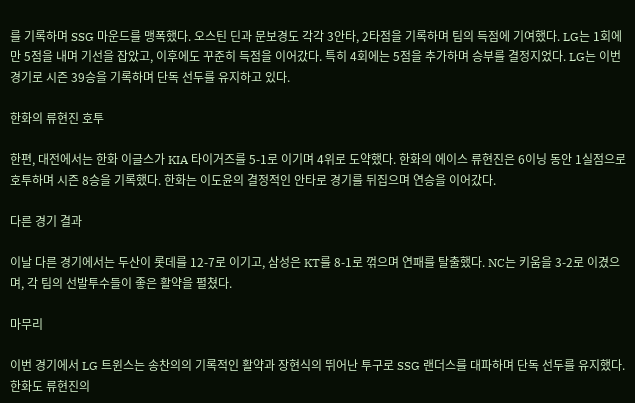를 기록하며 SSG 마운드를 맹폭했다. 오스틴 딘과 문보경도 각각 3안타, 2타점을 기록하며 팀의 득점에 기여했다. LG는 1회에만 5점을 내며 기선을 잡았고, 이후에도 꾸준히 득점을 이어갔다. 특히 4회에는 5점을 추가하며 승부를 결정지었다. LG는 이번 경기로 시즌 39승을 기록하며 단독 선두를 유지하고 있다.

한화의 류현진 호투

한편, 대전에서는 한화 이글스가 KIA 타이거즈를 5-1로 이기며 4위로 도약했다. 한화의 에이스 류현진은 6이닝 동안 1실점으로 호투하며 시즌 8승을 기록했다. 한화는 이도윤의 결정적인 안타로 경기를 뒤집으며 연승을 이어갔다.

다른 경기 결과

이날 다른 경기에서는 두산이 롯데를 12-7로 이기고, 삼성은 KT를 8-1로 꺾으며 연패를 탈출했다. NC는 키움을 3-2로 이겼으며, 각 팀의 선발투수들이 좋은 활약을 펼쳤다.

마무리

이번 경기에서 LG 트윈스는 송찬의의 기록적인 활약과 장현식의 뛰어난 투구로 SSG 랜더스를 대파하며 단독 선두를 유지했다. 한화도 류현진의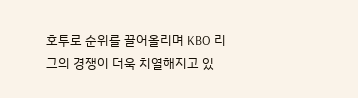호투로 순위를 끌어올리며 KBO 리그의 경쟁이 더욱 치열해지고 있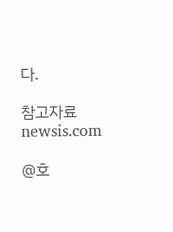다.

참고자료
newsis.com

@호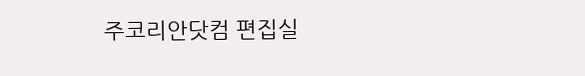주코리안닷컴 편집실